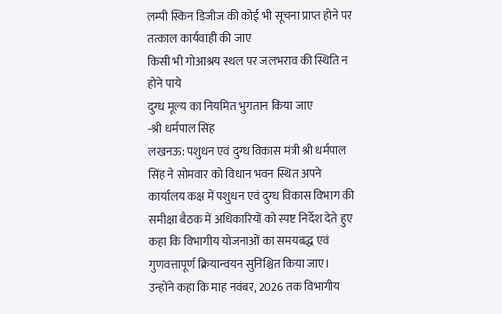लम्पी स्किन डिजीज की कोई भी सूचना प्राप्त होने पर तत्काल कार्यवाही की जाए
किसी भी गोआश्रय स्थल पर जलभराव की स्थिति न होने पाये
दुग्ध मूल्य का नियमित भुगतान किया जाए
-श्री धर्मपाल सिंह
लखनऊ: पशुधन एवं दुग्ध विकास मंत्री श्री धर्मपाल सिंह ने सोमवार को विधान भवन स्थित अपने कार्यालय कक्ष में पशुधन एवं दुग्ध विकास विभाग की समीक्षा बैठक में अधिकारियों को स्पष्ट निर्देश देते हुए कहा कि विभागीय योजनाओं का समयबद्ध एवं गुणवत्तापूर्ण क्रियान्वयन सुनिश्चित किया जाए। उन्होंने कहा कि माह नवंबर, 2026 तक विभागीय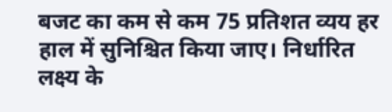बजट का कम से कम 75 प्रतिशत व्यय हर हाल में सुनिश्चित किया जाए। निर्धारित लक्ष्य के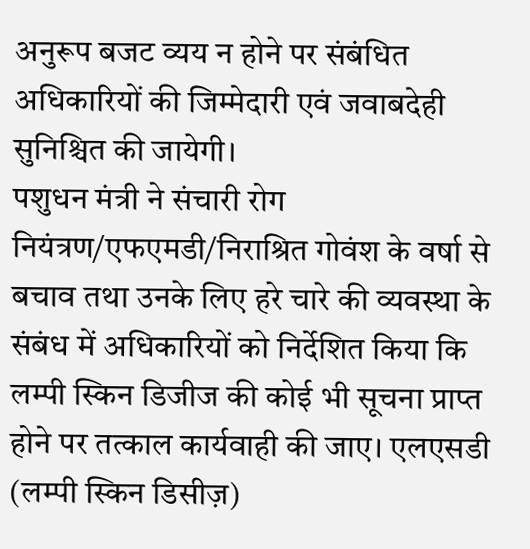अनुरूप बजट व्यय न होने पर संबंधित अधिकारियों की जिम्मेदारी एवं जवाबदेही सुनिश्चित की जायेगी।
पशुधन मंत्री ने संचारी रोग नियंत्रण/एफएमडी/निराश्रित गोवंश के वर्षा से बचाव तथा उनके लिए हरे चारे की व्यवस्था के संबंध में अधिकारियों को निर्देशित किया कि लम्पी स्किन डिजीज की कोई भी सूचना प्राप्त होने पर तत्काल कार्यवाही की जाए। एलएसडी (लम्पी स्किन डिसीज़)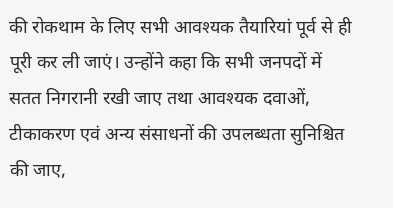की रोकथाम के लिए सभी आवश्यक तैयारियां पूर्व से ही पूरी कर ली जाएं। उन्होंने कहा कि सभी जनपदों में सतत निगरानी रखी जाए तथा आवश्यक दवाओं, टीकाकरण एवं अन्य संसाधनों की उपलब्धता सुनिश्चित की जाए,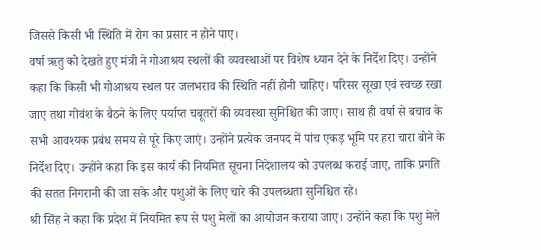जिससे किसी भी स्थिति में रोग का प्रसार न होने पाए।
वर्षा ऋतु को देखते हुए मंत्री ने गोआश्रय स्थलों की व्यवस्थाओं पर विशेष ध्यान देने के निर्देश दिए। उन्होंने कहा कि किसी भी गोआश्रय स्थल पर जलभराव की स्थिति नहीं होनी चाहिए। परिसर सूखा एवं स्वच्छ रखा जाए तथा गोवंश के बैठने के लिए पर्याप्त चबूतरों की व्यवस्था सुनिश्चित की जाए। साथ ही वर्षा से बचाव के सभी आवश्यक प्रबंध समय से पूरे किए जाएं। उन्होंने प्रत्येक जनपद में पांच एकड़ भूमि पर हरा चारा बोने के निर्देश दिए। उन्होंने कहा कि इस कार्य की नियमित सूचना निदेशालय को उपलब्ध कराई जाए, ताकि प्रगति की सतत निगरानी की जा सके और पशुओं के लिए चारे की उपलब्धता सुनिश्चित रहे।
श्री सिंह ने कहा कि प्रदेश में नियमित रूप से पशु मेलों का आयोजन कराया जाए। उन्होंने कहा कि पशु मेले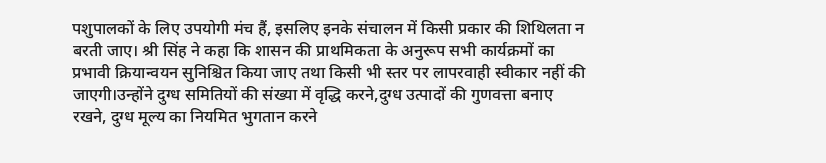पशुपालकों के लिए उपयोगी मंच हैं, इसलिए इनके संचालन में किसी प्रकार की शिथिलता न बरती जाए। श्री सिंह ने कहा कि शासन की प्राथमिकता के अनुरूप सभी कार्यक्रमों का प्रभावी क्रियान्वयन सुनिश्चित किया जाए तथा किसी भी स्तर पर लापरवाही स्वीकार नहीं की जाएगी।उन्होंने दुग्ध समितियों की संख्या में वृद्धि करने,दुग्ध उत्पादों की गुणवत्ता बनाए रखने, दुग्ध मूल्य का नियमित भुगतान करने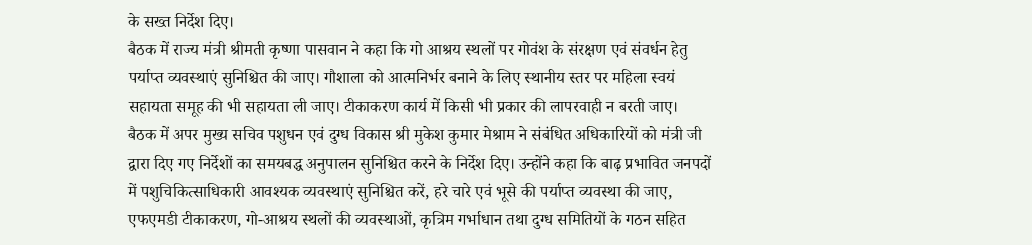के सख्त निर्देश दिए।
बैठक में राज्य मंत्री श्रीमती कृष्णा पासवान ने कहा कि गो आश्रय स्थलों पर गोवंश के संरक्षण एवं संवर्धन हेतु पर्याप्त व्यवस्थाएं सुनिश्चित की जाए। गौशाला को आत्मनिर्भर बनाने के लिए स्थानीय स्तर पर महिला स्वयं सहायता समूह की भी सहायता ली जाए। टीकाकरण कार्य में किसी भी प्रकार की लापरवाही न बरती जाए।
बैठक में अपर मुख्य सचिव पशुधन एवं दुग्ध विकास श्री मुकेश कुमार मेश्राम ने संबंधित अधिकारियों को मंत्री जी द्वारा दिए गए निर्देशों का समयबद्ध अनुपालन सुनिश्चित करने के निर्देश दिए। उन्होंने कहा कि बाढ़ प्रभावित जनपदों में पशुचिकित्साधिकारी आवश्यक व्यवस्थाएं सुनिश्चित करें, हरे चारे एवं भूसे की पर्याप्त व्यवस्था की जाए, एफएमडी टीकाकरण, गो-आश्रय स्थलों की व्यवस्थाओं, कृत्रिम गर्भाधान तथा दुग्ध समितियों के गठन सहित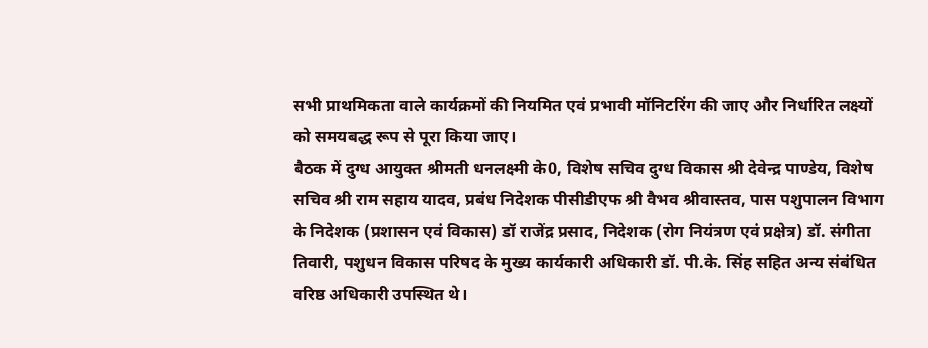सभी प्राथमिकता वाले कार्यक्रमों की नियमित एवं प्रभावी मॉनिटरिंग की जाए और निर्धारित लक्ष्यों को समयबद्ध रूप से पूरा किया जाए।
बैठक में दुग्ध आयुक्त श्रीमती धनलक्ष्मी के0, विशेष सचिव दुग्ध विकास श्री देवेन्द्र पाण्डेय, विशेष सचिव श्री राम सहाय यादव, प्रबंध निदेशक पीसीडीएफ श्री वैभव श्रीवास्तव, पास पशुपालन विभाग के निदेशक (प्रशासन एवं विकास) डॉ राजेंद्र प्रसाद, निदेशक (रोग नियंत्रण एवं प्रक्षेत्र) डॉ. संगीता तिवारी, पशुधन विकास परिषद के मुख्य कार्यकारी अधिकारी डॉ. पी.के. सिंह सहित अन्य संबंधित वरिष्ठ अधिकारी उपस्थित थे।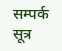सम्पर्क सूत्र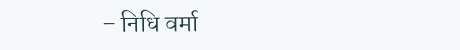– निधि वर्मा